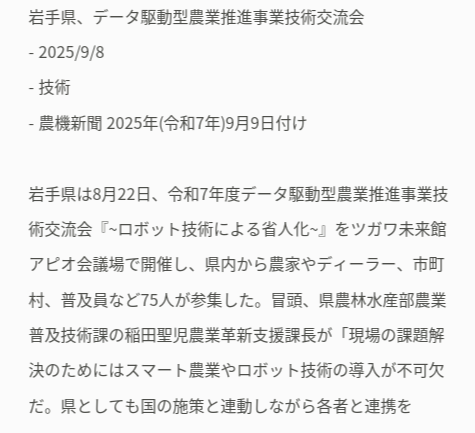岩手県、データ駆動型農業推進事業技術交流会
- 2025/9/8
- 技術
- 農機新聞 2025年(令和7年)9月9日付け

岩手県は8月22日、令和7年度データ駆動型農業推進事業技術交流会『~ロボット技術による省人化~』をツガワ未来館アピオ会議場で開催し、県内から農家やディーラー、市町村、普及員など75人が参集した。冒頭、県農林水産部農業普及技術課の稲田聖児農業革新支援課長が「現場の課題解決のためにはスマート農業やロボット技術の導入が不可欠だ。県としても国の施策と連動しながら各者と連携を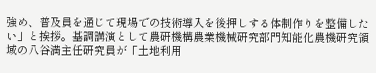強め、普及員を通じて現場での技術導入を後押しする体制作りを整備したい」と挨拶。基調講演として農研機構農業機械研究部門知能化農機研究領域の八谷満主任研究員が「土地利用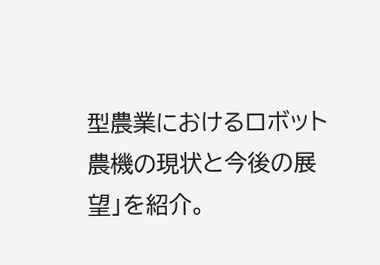型農業におけるロボット農機の現状と今後の展望」を紹介。